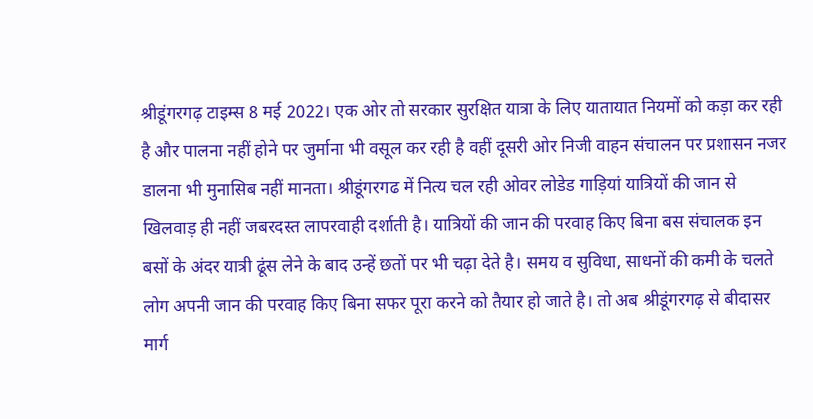श्रीडूंगरगढ़ टाइम्स 8 मई 2022। एक ओर तो सरकार सुरक्षित यात्रा के लिए यातायात नियमों को कड़ा कर रही है और पालना नहीं होने पर जुर्माना भी वसूल कर रही है वहीं दूसरी ओर निजी वाहन संचालन पर प्रशासन नजर डालना भी मुनासिब नहीं मानता। श्रीडूंगरगढ में नित्य चल रही ओवर लोडेड गाड़ियां यात्रियों की जान से खिलवाड़ ही नहीं जबरदस्त लापरवाही दर्शाती है। यात्रियों की जान की परवाह किए बिना बस संचालक इन बसों के अंदर यात्री ढूंस लेने के बाद उन्हें छतों पर भी चढ़ा देते है। समय व सुविधा, साधनों की कमी के चलते लोग अपनी जान की परवाह किए बिना सफर पूरा करने को तैयार हो जाते है। तो अब श्रीडूंगरगढ़ से बीदासर मार्ग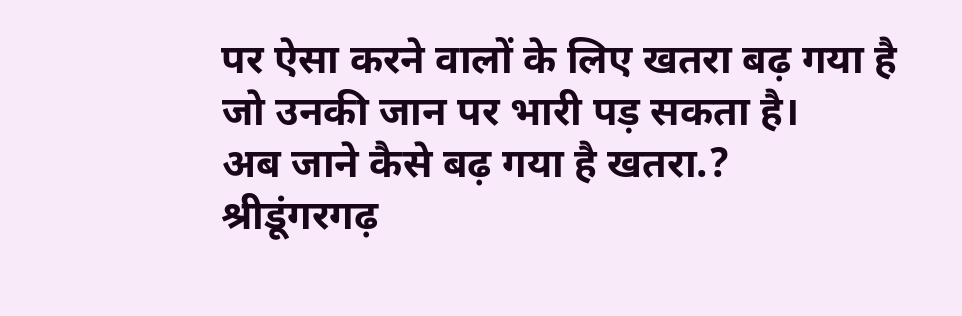पर ऐसा करने वालों के लिए खतरा बढ़ गया है जो उनकी जान पर भारी पड़ सकता है।
अब जाने कैसे बढ़ गया है खतरा.?
श्रीडूंगरगढ़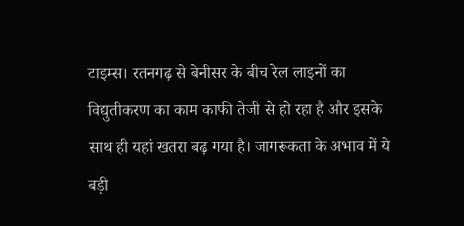टाइम्स। रतनगढ़ से बेनीसर के बीच रेल लाइनों का विद्युतीकरण का काम काफी तेजी से हो रहा है और इसके साथ ही यहां खतरा बढ़ गया है। जागरूकता के अभाव में ये बड़ी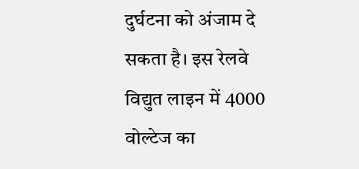दुर्घटना को अंजाम दे सकता है। इस रेलवे विद्युत लाइन में 4000 वोल्टेज का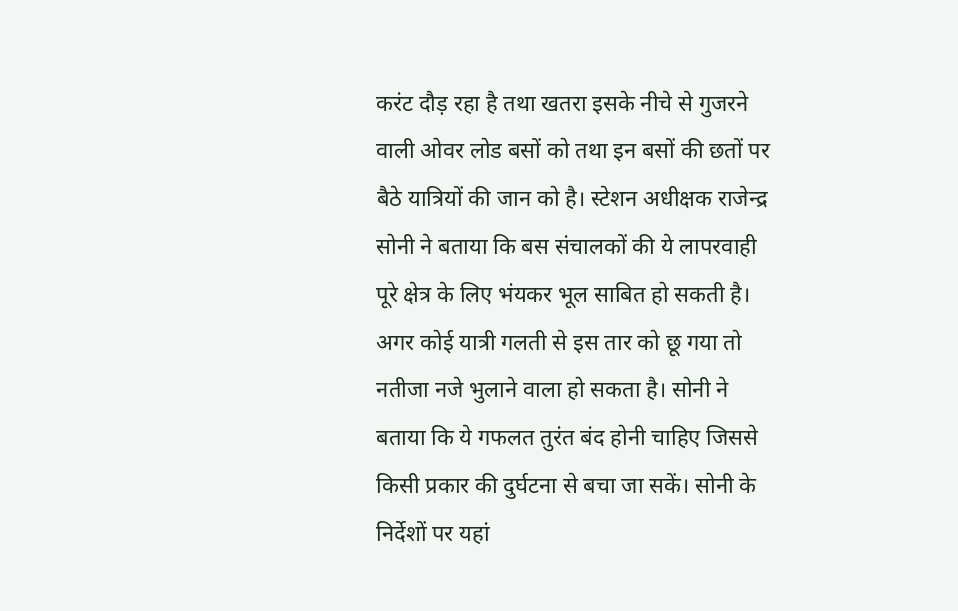करंट दौड़ रहा है तथा खतरा इसके नीचे से गुजरने वाली ओवर लोड बसों को तथा इन बसों की छतों पर बैठे यात्रियों की जान को है। स्टेशन अधीक्षक राजेन्द्र सोनी ने बताया कि बस संचालकों की ये लापरवाही पूरे क्षेत्र के लिए भंयकर भूल साबित हो सकती है। अगर कोई यात्री गलती से इस तार को छू गया तो नतीजा नजे भुलाने वाला हो सकता है। सोनी ने बताया कि ये गफलत तुरंत बंद होनी चाहिए जिससे किसी प्रकार की दुर्घटना से बचा जा सकें। सोनी के निर्देशों पर यहां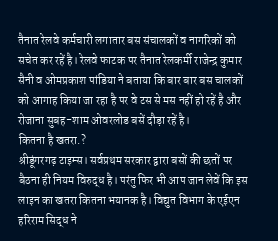तैनात रेलवे कर्मचारी लगातार बस संचालकों व नागरिकों को सचेत कर रहें है। रेलवे फाटक पर तैनात रेलकर्मी राजेन्द्र कुमार सैनी व ओमप्रकाश पांडिया ने बताया कि बार बार बस चालकों को आगाह किया जा रहा है पर वे टस से मस नहीं हो रहें है और रोजाना सुबह-शाम ओवरलोड बसें दौड़ा रहें है।
कितना है खतरा.?
श्रीडूंगरगढ़ टाइम्स। सर्वप्रथम सरकार द्वारा बसों की छतों पर बैठना ही नियम विरुद्ध है। परंतु फिर भी आप जान लेवें कि इस लाइन का खतरा कितना भयानक है। विद्युत विभाग के एईएन हरिराम सिद्ध ने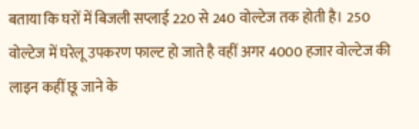बताया कि घरों में बिजली सप्लाई 220 से 240 वोल्टेज तक होती है। 250 वोल्टेज में घरेलू उपकरण फाल्ट हो जाते है वहीं अगर 4000 हजार वोल्टेज की लाइन कहीं छू जाने के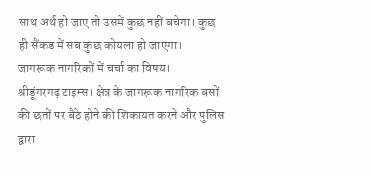साथ अर्थ हो जाए तो उसमें कुछ नहीं बचेगा। कुछ ही सैंकड में सब कुछ कोयला हो जाएगा।
जागरूक नागरिकों में चर्चा का विषय।
श्रीडूंगरगढ़ टाइम्स। क्षेत्र के जागरूक नागरिक बसों की छतों पर बैठे होने की शिकायत करने और पुलिस द्वारा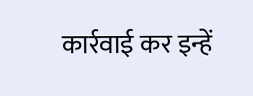कार्रवाई कर इन्हें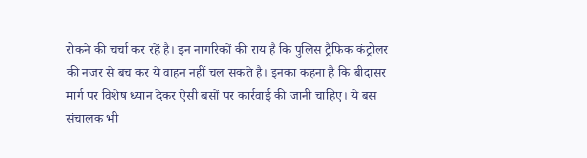रोकने की चर्चा कर रहें है। इन नागरिकों की राय है कि पुलिस ट्रैफिक कंट्रोलर की नजर से बच कर ये वाहन नहीं चल सकते है। इनका कहना है कि बीदासर मार्ग पर विशेष ध्यान देकर ऐसी बसों पर कार्रवाई की जानी चाहिए। ये बस संचालक भी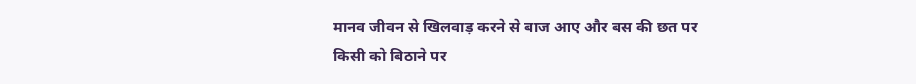मानव जीवन से खिलवाड़ करने से बाज आए और बस की छत पर किसी को बिठाने पर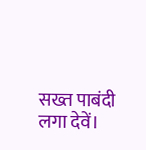सख्त पाबंदी लगा देवें।